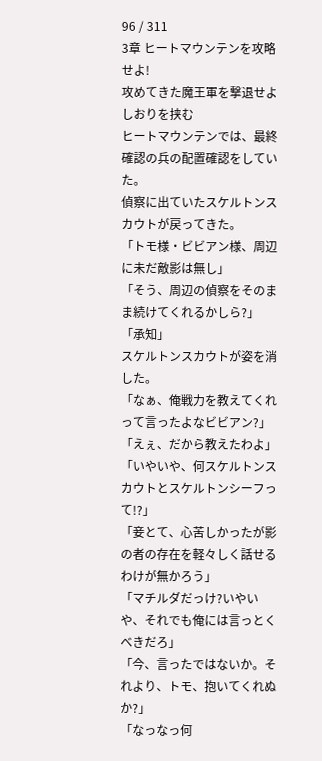96 / 311
3章 ヒートマウンテンを攻略せよ!
攻めてきた魔王軍を撃退せよ
しおりを挟む
ヒートマウンテンでは、最終確認の兵の配置確認をしていた。
偵察に出ていたスケルトンスカウトが戻ってきた。
「トモ様・ビビアン様、周辺に未だ敵影は無し」
「そう、周辺の偵察をそのまま続けてくれるかしら?」
「承知」
スケルトンスカウトが姿を消した。
「なぁ、俺戦力を教えてくれって言ったよなビビアン?」
「えぇ、だから教えたわよ」
「いやいや、何スケルトンスカウトとスケルトンシーフって!?」
「妾とて、心苦しかったが影の者の存在を軽々しく話せるわけが無かろう」
「マチルダだっけ?いやいや、それでも俺には言っとくべきだろ」
「今、言ったではないか。それより、トモ、抱いてくれぬか?」
「なっなっ何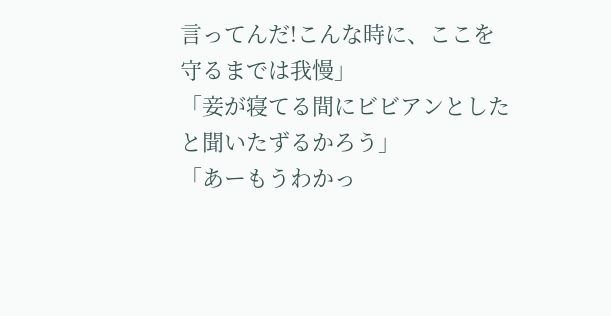言ってんだ!こんな時に、ここを守るまでは我慢」
「妾が寝てる間にビビアンとしたと聞いたずるかろう」
「あーもうわかっ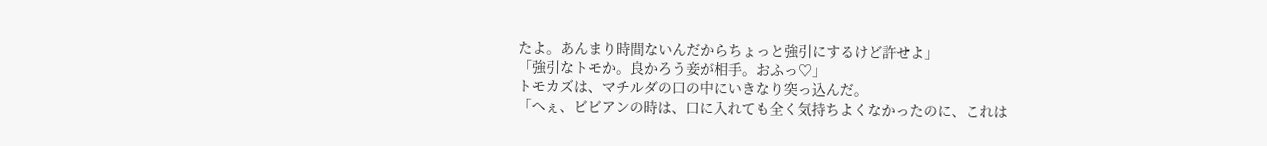たよ。あんまり時間ないんだからちょっと強引にするけど許せよ」
「強引なトモか。良かろう妾が相手。おふっ♡」
トモカズは、マチルダの口の中にいきなり突っ込んだ。
「へぇ、ビビアンの時は、口に入れても全く気持ちよくなかったのに、これは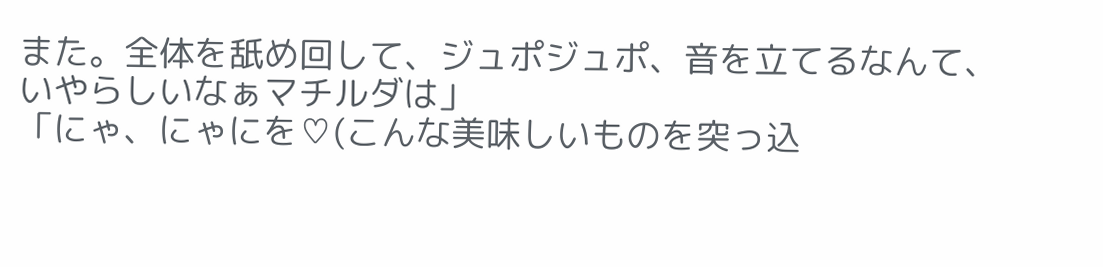また。全体を舐め回して、ジュポジュポ、音を立てるなんて、いやらしいなぁマチルダは」
「にゃ、にゃにを♡(こんな美味しいものを突っ込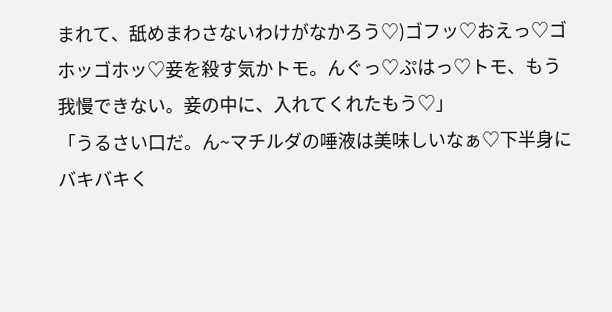まれて、舐めまわさないわけがなかろう♡)ゴフッ♡おえっ♡ゴホッゴホッ♡妾を殺す気かトモ。んぐっ♡ぷはっ♡トモ、もう我慢できない。妾の中に、入れてくれたもう♡」
「うるさい口だ。ん~マチルダの唾液は美味しいなぁ♡下半身にバキバキく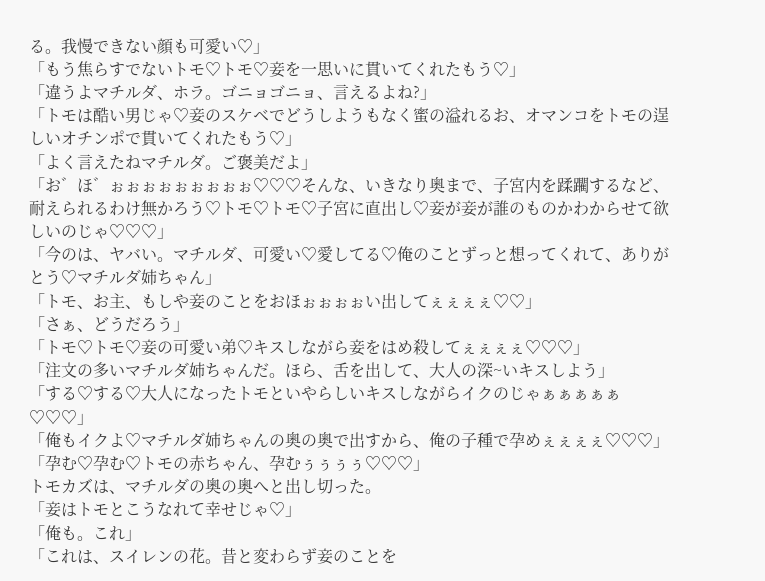る。我慢できない顔も可愛い♡」
「もう焦らすでないトモ♡トモ♡妾を一思いに貫いてくれたもう♡」
「違うよマチルダ、ホラ。ゴニョゴニョ、言えるよね?」
「トモは酷い男じゃ♡妾のスケベでどうしようもなく蜜の溢れるお、オマンコをトモの逞しいオチンポで貫いてくれたもう♡」
「よく言えたねマチルダ。ご褒美だよ」
「お゛ほ゛ぉぉぉぉぉぉぉぉぉ♡♡♡そんな、いきなり奥まで、子宮内を蹂躙するなど、耐えられるわけ無かろう♡トモ♡トモ♡子宮に直出し♡妾が妾が誰のものかわからせて欲しいのじゃ♡♡♡」
「今のは、ヤバい。マチルダ、可愛い♡愛してる♡俺のことずっと想ってくれて、ありがとう♡マチルダ姉ちゃん」
「トモ、お主、もしや妾のことをおほぉぉぉぉい出してぇぇぇぇ♡♡」
「さぁ、どうだろう」
「トモ♡トモ♡妾の可愛い弟♡キスしながら妾をはめ殺してぇぇぇぇ♡♡♡」
「注文の多いマチルダ姉ちゃんだ。ほら、舌を出して、大人の深~いキスしよう」
「する♡する♡大人になったトモといやらしいキスしながらイクのじゃぁぁぁぁぁ♡♡♡」
「俺もイクよ♡マチルダ姉ちゃんの奥の奥で出すから、俺の子種で孕めぇぇぇぇ♡♡♡」
「孕む♡孕む♡トモの赤ちゃん、孕むぅぅぅぅ♡♡♡」
トモカズは、マチルダの奥の奥へと出し切った。
「妾はトモとこうなれて幸せじゃ♡」
「俺も。これ」
「これは、スイレンの花。昔と変わらず妾のことを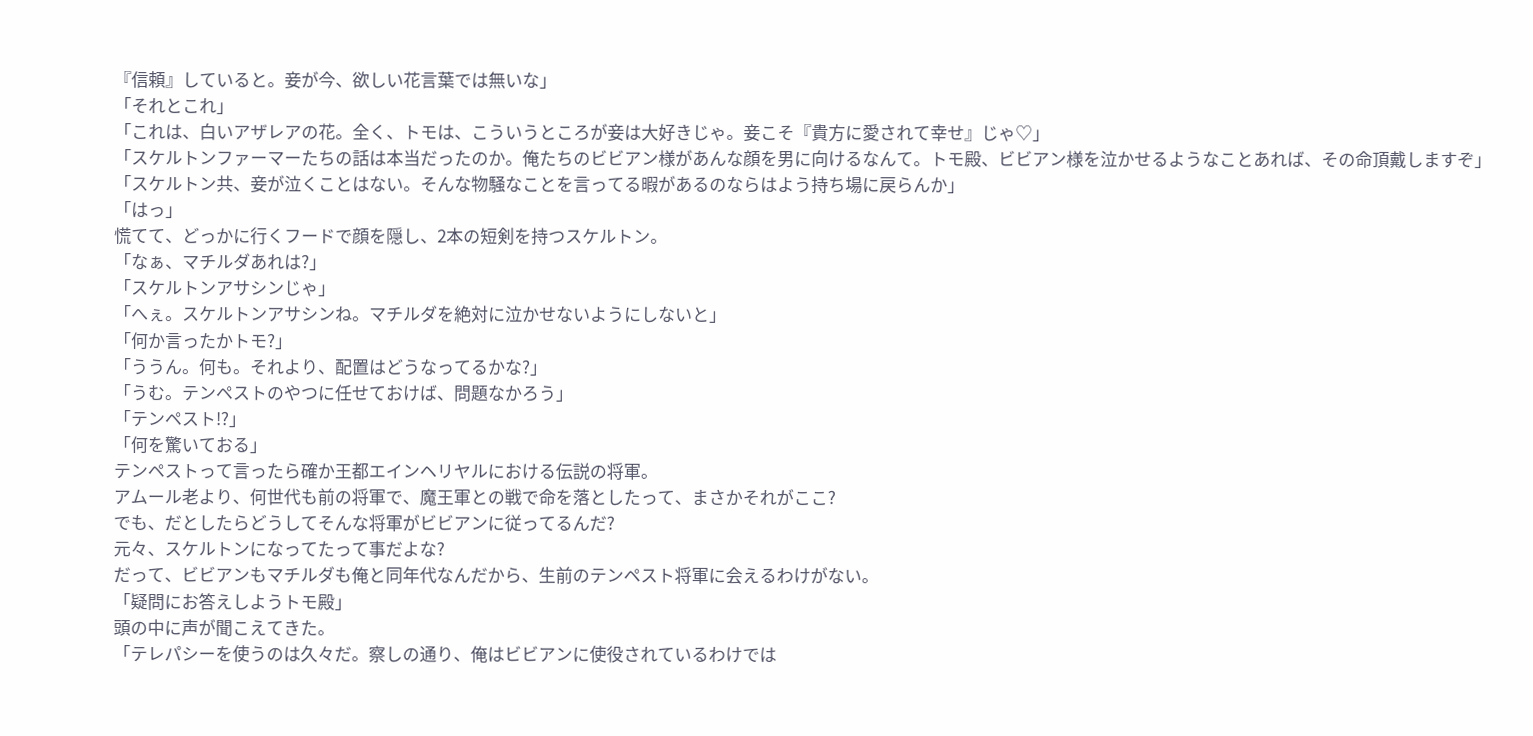『信頼』していると。妾が今、欲しい花言葉では無いな」
「それとこれ」
「これは、白いアザレアの花。全く、トモは、こういうところが妾は大好きじゃ。妾こそ『貴方に愛されて幸せ』じゃ♡」
「スケルトンファーマーたちの話は本当だったのか。俺たちのビビアン様があんな顔を男に向けるなんて。トモ殿、ビビアン様を泣かせるようなことあれば、その命頂戴しますぞ」
「スケルトン共、妾が泣くことはない。そんな物騒なことを言ってる暇があるのならはよう持ち場に戻らんか」
「はっ」
慌てて、どっかに行くフードで顔を隠し、2本の短剣を持つスケルトン。
「なぁ、マチルダあれは?」
「スケルトンアサシンじゃ」
「へぇ。スケルトンアサシンね。マチルダを絶対に泣かせないようにしないと」
「何か言ったかトモ?」
「ううん。何も。それより、配置はどうなってるかな?」
「うむ。テンペストのやつに任せておけば、問題なかろう」
「テンペスト!?」
「何を驚いておる」
テンペストって言ったら確か王都エインヘリヤルにおける伝説の将軍。
アムール老より、何世代も前の将軍で、魔王軍との戦で命を落としたって、まさかそれがここ?
でも、だとしたらどうしてそんな将軍がビビアンに従ってるんだ?
元々、スケルトンになってたって事だよな?
だって、ビビアンもマチルダも俺と同年代なんだから、生前のテンペスト将軍に会えるわけがない。
「疑問にお答えしようトモ殿」
頭の中に声が聞こえてきた。
「テレパシーを使うのは久々だ。察しの通り、俺はビビアンに使役されているわけでは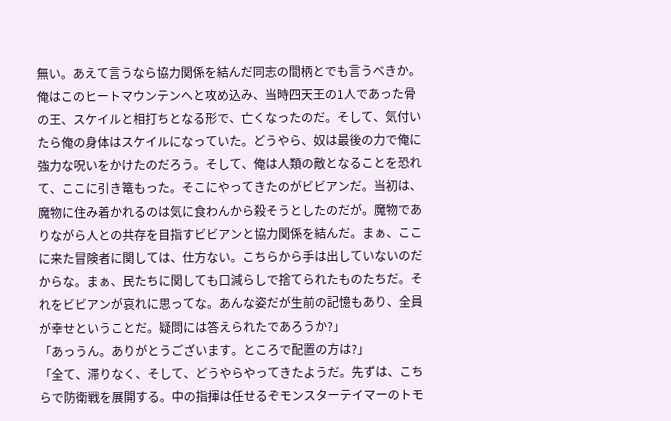無い。あえて言うなら協力関係を結んだ同志の間柄とでも言うべきか。俺はこのヒートマウンテンへと攻め込み、当時四天王の1人であった骨の王、スケイルと相打ちとなる形で、亡くなったのだ。そして、気付いたら俺の身体はスケイルになっていた。どうやら、奴は最後の力で俺に強力な呪いをかけたのだろう。そして、俺は人類の敵となることを恐れて、ここに引き篭もった。そこにやってきたのがビビアンだ。当初は、魔物に住み着かれるのは気に食わんから殺そうとしたのだが。魔物でありながら人との共存を目指すビビアンと協力関係を結んだ。まぁ、ここに来た冒険者に関しては、仕方ない。こちらから手は出していないのだからな。まぁ、民たちに関しても口減らしで捨てられたものたちだ。それをビビアンが哀れに思ってな。あんな姿だが生前の記憶もあり、全員が幸せということだ。疑問には答えられたであろうか?」
「あっうん。ありがとうございます。ところで配置の方は?」
「全て、滞りなく、そして、どうやらやってきたようだ。先ずは、こちらで防衛戦を展開する。中の指揮は任せるぞモンスターテイマーのトモ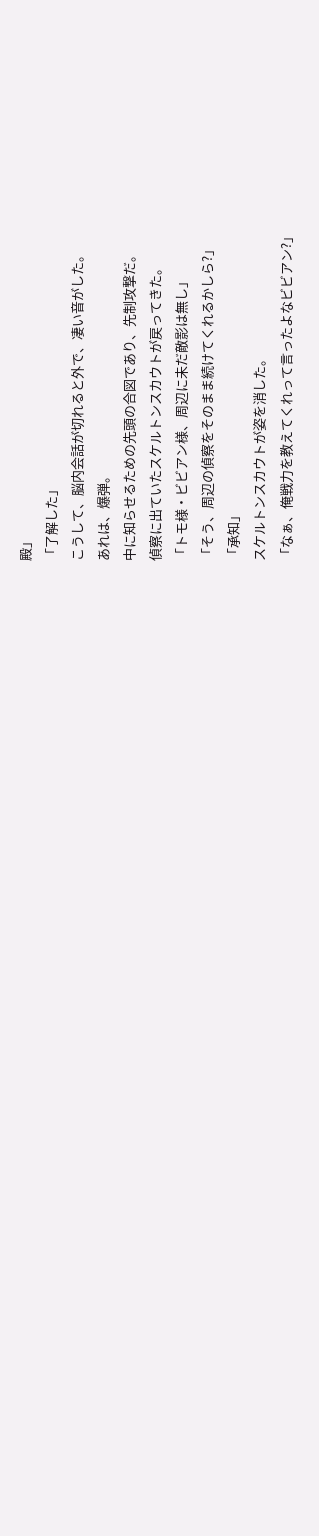殿」
「了解した」
こうして、脳内会話が切れると外で、凄い音がした。
あれは、爆弾。
中に知らせるための先頭の合図であり、先制攻撃だ。
偵察に出ていたスケルトンスカウトが戻ってきた。
「トモ様・ビビアン様、周辺に未だ敵影は無し」
「そう、周辺の偵察をそのまま続けてくれるかしら?」
「承知」
スケルトンスカウトが姿を消した。
「なぁ、俺戦力を教えてくれって言ったよなビビアン?」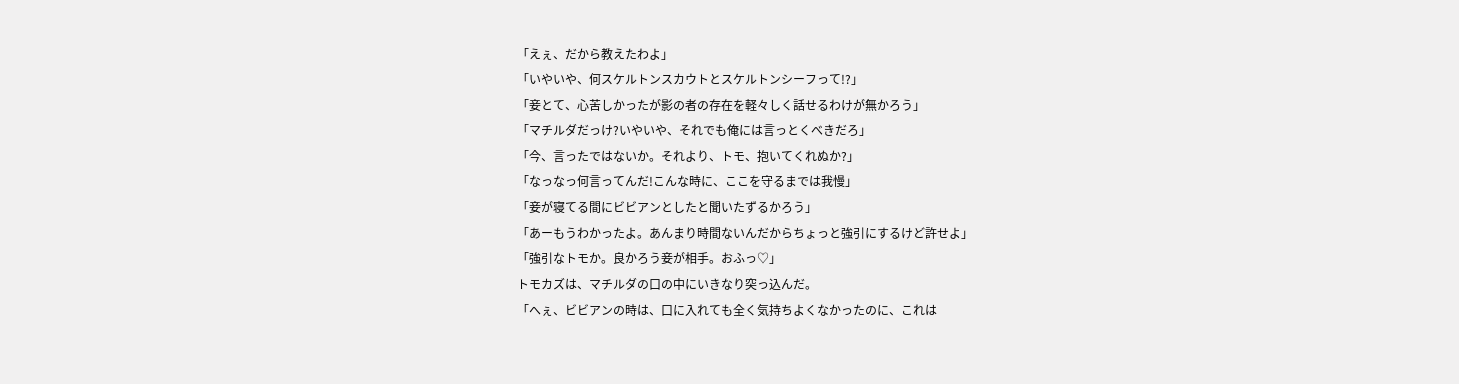「えぇ、だから教えたわよ」
「いやいや、何スケルトンスカウトとスケルトンシーフって!?」
「妾とて、心苦しかったが影の者の存在を軽々しく話せるわけが無かろう」
「マチルダだっけ?いやいや、それでも俺には言っとくべきだろ」
「今、言ったではないか。それより、トモ、抱いてくれぬか?」
「なっなっ何言ってんだ!こんな時に、ここを守るまでは我慢」
「妾が寝てる間にビビアンとしたと聞いたずるかろう」
「あーもうわかったよ。あんまり時間ないんだからちょっと強引にするけど許せよ」
「強引なトモか。良かろう妾が相手。おふっ♡」
トモカズは、マチルダの口の中にいきなり突っ込んだ。
「へぇ、ビビアンの時は、口に入れても全く気持ちよくなかったのに、これは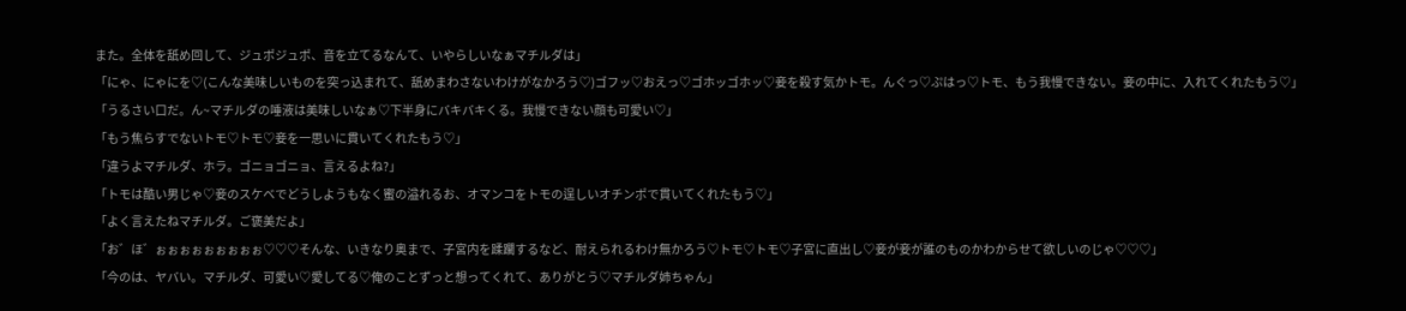また。全体を舐め回して、ジュポジュポ、音を立てるなんて、いやらしいなぁマチルダは」
「にゃ、にゃにを♡(こんな美味しいものを突っ込まれて、舐めまわさないわけがなかろう♡)ゴフッ♡おえっ♡ゴホッゴホッ♡妾を殺す気かトモ。んぐっ♡ぷはっ♡トモ、もう我慢できない。妾の中に、入れてくれたもう♡」
「うるさい口だ。ん~マチルダの唾液は美味しいなぁ♡下半身にバキバキくる。我慢できない顔も可愛い♡」
「もう焦らすでないトモ♡トモ♡妾を一思いに貫いてくれたもう♡」
「違うよマチルダ、ホラ。ゴニョゴニョ、言えるよね?」
「トモは酷い男じゃ♡妾のスケベでどうしようもなく蜜の溢れるお、オマンコをトモの逞しいオチンポで貫いてくれたもう♡」
「よく言えたねマチルダ。ご褒美だよ」
「お゛ほ゛ぉぉぉぉぉぉぉぉぉ♡♡♡そんな、いきなり奥まで、子宮内を蹂躙するなど、耐えられるわけ無かろう♡トモ♡トモ♡子宮に直出し♡妾が妾が誰のものかわからせて欲しいのじゃ♡♡♡」
「今のは、ヤバい。マチルダ、可愛い♡愛してる♡俺のことずっと想ってくれて、ありがとう♡マチルダ姉ちゃん」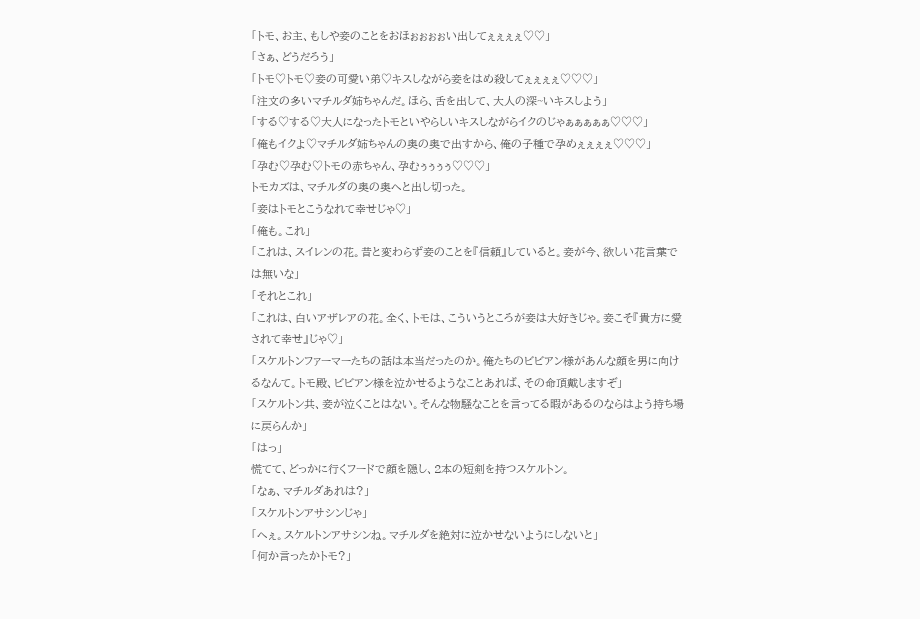「トモ、お主、もしや妾のことをおほぉぉぉぉい出してぇぇぇぇ♡♡」
「さぁ、どうだろう」
「トモ♡トモ♡妾の可愛い弟♡キスしながら妾をはめ殺してぇぇぇぇ♡♡♡」
「注文の多いマチルダ姉ちゃんだ。ほら、舌を出して、大人の深~いキスしよう」
「する♡する♡大人になったトモといやらしいキスしながらイクのじゃぁぁぁぁぁ♡♡♡」
「俺もイクよ♡マチルダ姉ちゃんの奥の奥で出すから、俺の子種で孕めぇぇぇぇ♡♡♡」
「孕む♡孕む♡トモの赤ちゃん、孕むぅぅぅぅ♡♡♡」
トモカズは、マチルダの奥の奥へと出し切った。
「妾はトモとこうなれて幸せじゃ♡」
「俺も。これ」
「これは、スイレンの花。昔と変わらず妾のことを『信頼』していると。妾が今、欲しい花言葉では無いな」
「それとこれ」
「これは、白いアザレアの花。全く、トモは、こういうところが妾は大好きじゃ。妾こそ『貴方に愛されて幸せ』じゃ♡」
「スケルトンファーマーたちの話は本当だったのか。俺たちのビビアン様があんな顔を男に向けるなんて。トモ殿、ビビアン様を泣かせるようなことあれば、その命頂戴しますぞ」
「スケルトン共、妾が泣くことはない。そんな物騒なことを言ってる暇があるのならはよう持ち場に戻らんか」
「はっ」
慌てて、どっかに行くフードで顔を隠し、2本の短剣を持つスケルトン。
「なぁ、マチルダあれは?」
「スケルトンアサシンじゃ」
「へぇ。スケルトンアサシンね。マチルダを絶対に泣かせないようにしないと」
「何か言ったかトモ?」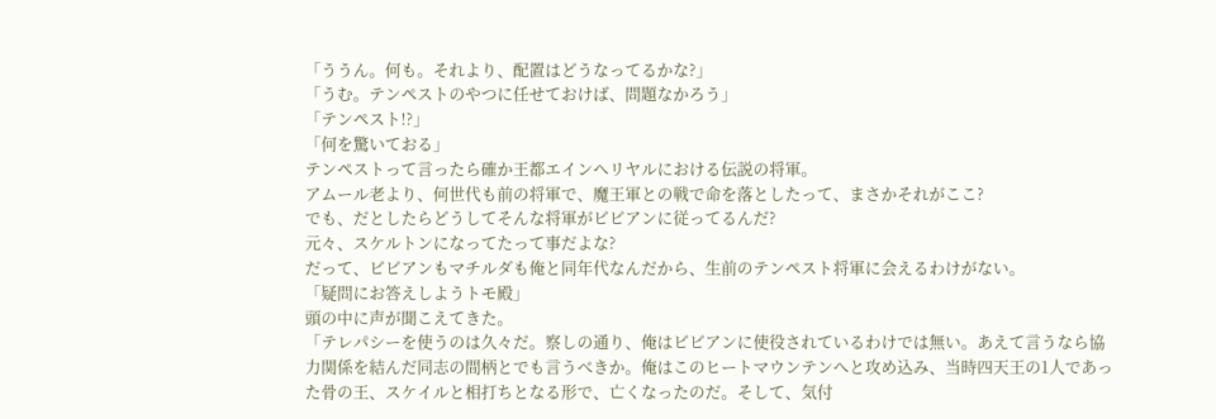「ううん。何も。それより、配置はどうなってるかな?」
「うむ。テンペストのやつに任せておけば、問題なかろう」
「テンペスト!?」
「何を驚いておる」
テンペストって言ったら確か王都エインヘリヤルにおける伝説の将軍。
アムール老より、何世代も前の将軍で、魔王軍との戦で命を落としたって、まさかそれがここ?
でも、だとしたらどうしてそんな将軍がビビアンに従ってるんだ?
元々、スケルトンになってたって事だよな?
だって、ビビアンもマチルダも俺と同年代なんだから、生前のテンペスト将軍に会えるわけがない。
「疑問にお答えしようトモ殿」
頭の中に声が聞こえてきた。
「テレパシーを使うのは久々だ。察しの通り、俺はビビアンに使役されているわけでは無い。あえて言うなら協力関係を結んだ同志の間柄とでも言うべきか。俺はこのヒートマウンテンへと攻め込み、当時四天王の1人であった骨の王、スケイルと相打ちとなる形で、亡くなったのだ。そして、気付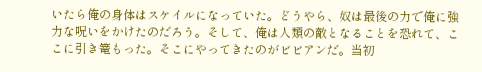いたら俺の身体はスケイルになっていた。どうやら、奴は最後の力で俺に強力な呪いをかけたのだろう。そして、俺は人類の敵となることを恐れて、ここに引き篭もった。そこにやってきたのがビビアンだ。当初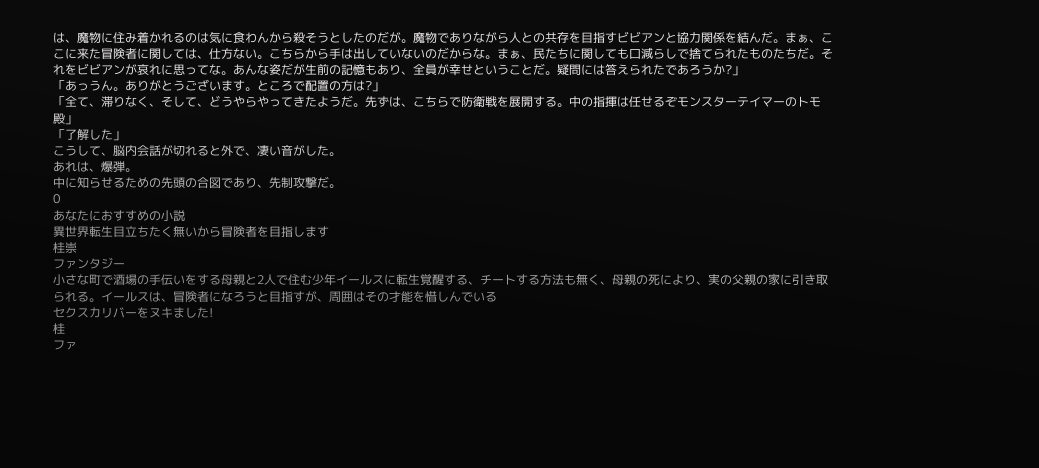は、魔物に住み着かれるのは気に食わんから殺そうとしたのだが。魔物でありながら人との共存を目指すビビアンと協力関係を結んだ。まぁ、ここに来た冒険者に関しては、仕方ない。こちらから手は出していないのだからな。まぁ、民たちに関しても口減らしで捨てられたものたちだ。それをビビアンが哀れに思ってな。あんな姿だが生前の記憶もあり、全員が幸せということだ。疑問には答えられたであろうか?」
「あっうん。ありがとうございます。ところで配置の方は?」
「全て、滞りなく、そして、どうやらやってきたようだ。先ずは、こちらで防衛戦を展開する。中の指揮は任せるぞモンスターテイマーのトモ殿」
「了解した」
こうして、脳内会話が切れると外で、凄い音がした。
あれは、爆弾。
中に知らせるための先頭の合図であり、先制攻撃だ。
0
あなたにおすすめの小説
異世界転生目立ちたく無いから冒険者を目指します
桂崇
ファンタジー
小さな町で酒場の手伝いをする母親と2人で住む少年イールスに転生覚醒する、チートする方法も無く、母親の死により、実の父親の家に引き取られる。イールスは、冒険者になろうと目指すが、周囲はその才能を惜しんでいる
セクスカリバーをヌキました!
桂
ファ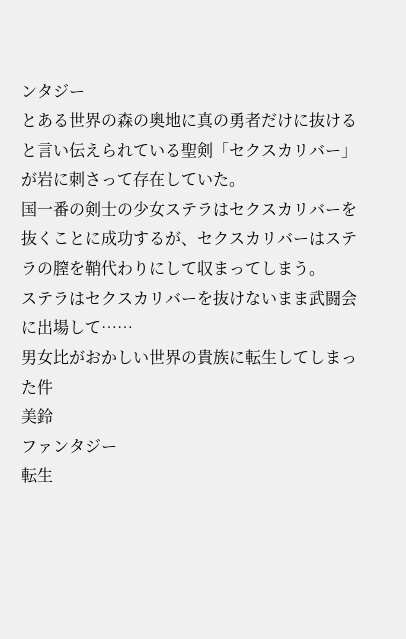ンタジー
とある世界の森の奥地に真の勇者だけに抜けると言い伝えられている聖剣「セクスカリバー」が岩に刺さって存在していた。
国一番の剣士の少女ステラはセクスカリバーを抜くことに成功するが、セクスカリバーはステラの膣を鞘代わりにして収まってしまう。
ステラはセクスカリバーを抜けないまま武闘会に出場して……
男女比がおかしい世界の貴族に転生してしまった件
美鈴
ファンタジー
転生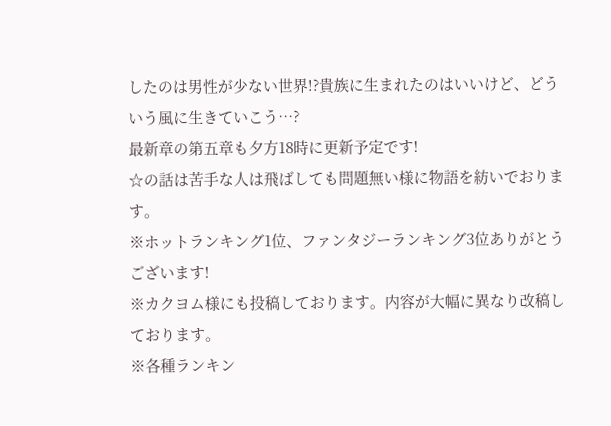したのは男性が少ない世界!?貴族に生まれたのはいいけど、どういう風に生きていこう…?
最新章の第五章も夕方18時に更新予定です!
☆の話は苦手な人は飛ばしても問題無い様に物語を紡いでおります。
※ホットランキング1位、ファンタジーランキング3位ありがとうございます!
※カクヨム様にも投稿しております。内容が大幅に異なり改稿しております。
※各種ランキン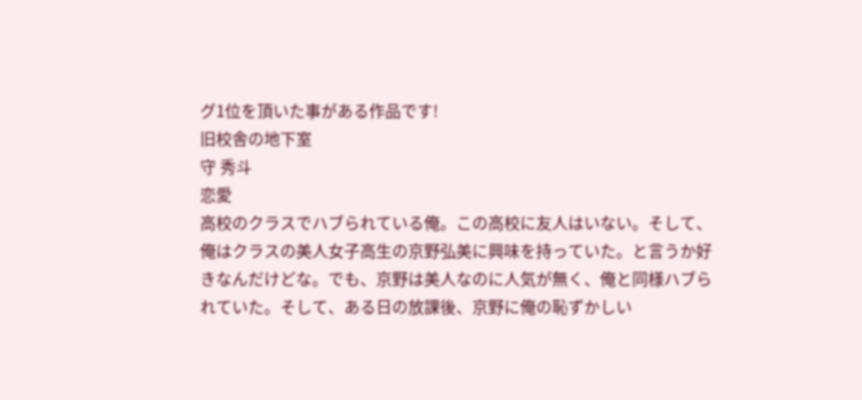グ1位を頂いた事がある作品です!
旧校舎の地下室
守 秀斗
恋愛
高校のクラスでハブられている俺。この高校に友人はいない。そして、俺はクラスの美人女子高生の京野弘美に興味を持っていた。と言うか好きなんだけどな。でも、京野は美人なのに人気が無く、俺と同様ハブられていた。そして、ある日の放課後、京野に俺の恥ずかしい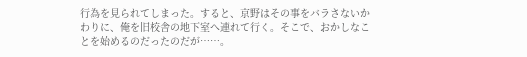行為を見られてしまった。すると、京野はその事をバラさないかわりに、俺を旧校舎の地下室へ連れて行く。そこで、おかしなことを始めるのだったのだが……。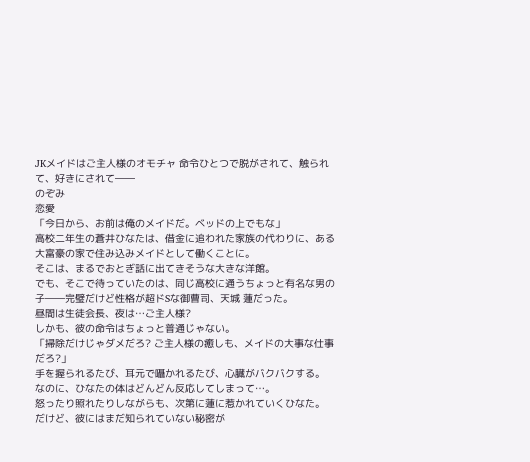JKメイドはご主人様のオモチャ 命令ひとつで脱がされて、触られて、好きにされて――
のぞみ
恋愛
「今日から、お前は俺のメイドだ。ベッドの上でもな」
高校二年生の蒼井ひなたは、借金に追われた家族の代わりに、ある大富豪の家で住み込みメイドとして働くことに。
そこは、まるでおとぎ話に出てきそうな大きな洋館。
でも、そこで待っていたのは、同じ高校に通うちょっと有名な男の子――完璧だけど性格が超ドSな御曹司、天城 蓮だった。
昼間は生徒会長、夜は…ご主人様?
しかも、彼の命令はちょっと普通じゃない。
「掃除だけじゃダメだろ? ご主人様の癒しも、メイドの大事な仕事だろ?」
手を握られるたび、耳元で囁かれるたび、心臓がバクバクする。
なのに、ひなたの体はどんどん反応してしまって…。
怒ったり照れたりしながらも、次第に蓮に惹かれていくひなた。
だけど、彼にはまだ知られていない秘密が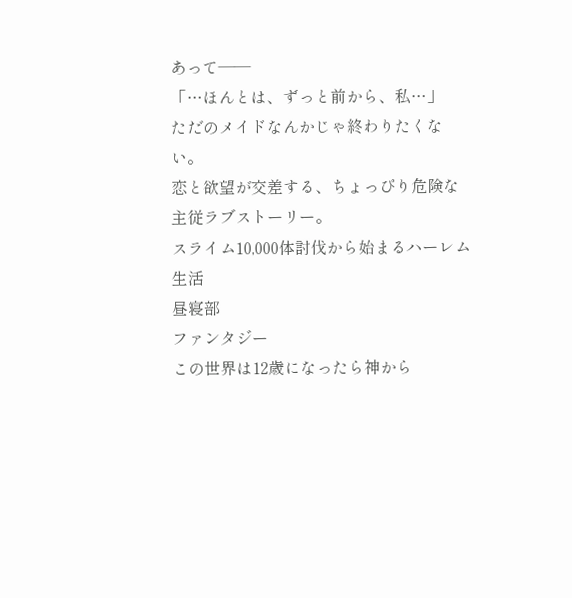あって――
「…ほんとは、ずっと前から、私…」
ただのメイドなんかじゃ終わりたくない。
恋と欲望が交差する、ちょっぴり危険な主従ラブストーリー。
スライム10,000体討伐から始まるハーレム生活
昼寝部
ファンタジー
この世界は12歳になったら神から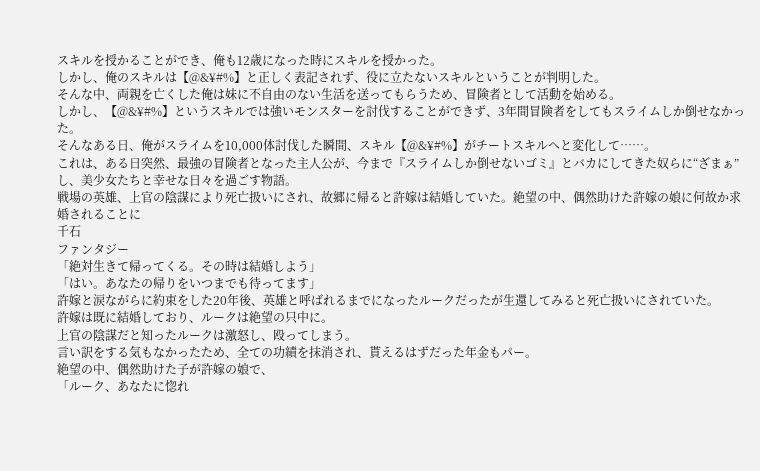スキルを授かることができ、俺も12歳になった時にスキルを授かった。
しかし、俺のスキルは【@&¥#%】と正しく表記されず、役に立たないスキルということが判明した。
そんな中、両親を亡くした俺は妹に不自由のない生活を送ってもらうため、冒険者として活動を始める。
しかし、【@&¥#%】というスキルでは強いモンスターを討伐することができず、3年間冒険者をしてもスライムしか倒せなかった。
そんなある日、俺がスライムを10,000体討伐した瞬間、スキル【@&¥#%】がチートスキルへと変化して……。
これは、ある日突然、最強の冒険者となった主人公が、今まで『スライムしか倒せないゴミ』とバカにしてきた奴らに“ざまぁ”し、美少女たちと幸せな日々を過ごす物語。
戦場の英雄、上官の陰謀により死亡扱いにされ、故郷に帰ると許嫁は結婚していた。絶望の中、偶然助けた許嫁の娘に何故か求婚されることに
千石
ファンタジー
「絶対生きて帰ってくる。その時は結婚しよう」
「はい。あなたの帰りをいつまでも待ってます」
許嫁と涙ながらに約束をした20年後、英雄と呼ばれるまでになったルークだったが生還してみると死亡扱いにされていた。
許嫁は既に結婚しており、ルークは絶望の只中に。
上官の陰謀だと知ったルークは激怒し、殴ってしまう。
言い訳をする気もなかったため、全ての功績を抹消され、貰えるはずだった年金もパー。
絶望の中、偶然助けた子が許嫁の娘で、
「ルーク、あなたに惚れ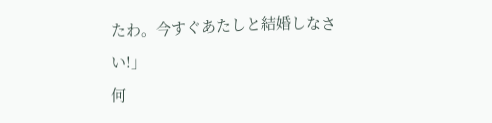たわ。今すぐあたしと結婚しなさい!」
何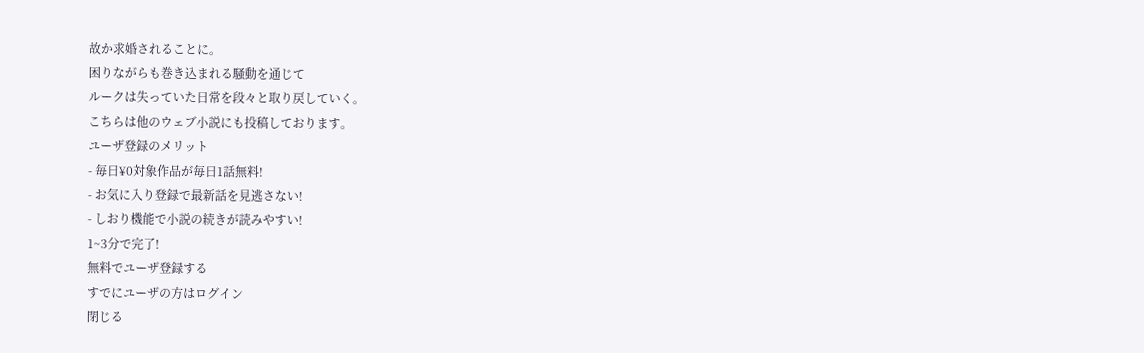故か求婚されることに。
困りながらも巻き込まれる騒動を通じて
ルークは失っていた日常を段々と取り戻していく。
こちらは他のウェブ小説にも投稿しております。
ユーザ登録のメリット
- 毎日¥0対象作品が毎日1話無料!
- お気に入り登録で最新話を見逃さない!
- しおり機能で小説の続きが読みやすい!
1~3分で完了!
無料でユーザ登録する
すでにユーザの方はログイン
閉じる